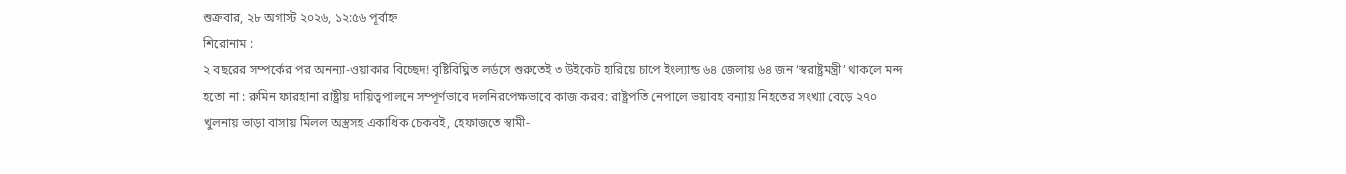শুক্রবার, ২৮ অগাস্ট ২০২৬, ১২:৫৬ পূর্বাহ্ন
শিরোনাম :
২ বছরের সম্পর্কের পর অনন্যা-ওয়াকার বিচ্ছেদ! বৃষ্টিবিঘ্নিত লর্ডসে শুরুতেই ৩ উইকেট হারিয়ে চাপে ইংল্যান্ড ৬৪ জেলায় ৬৪ জন ‘স্বরাষ্ট্রমন্ত্রী’ থাকলে মন্দ হতো না : রুমিন ফারহানা রাষ্ট্রীয় দায়িত্বপালনে সম্পূর্ণভাবে দলনিরপেক্ষভাবে কাজ করব: রাষ্ট্রপতি নেপালে ভয়াবহ বন্যায় নিহতের সংখ্যা বেড়ে ২৭০ খুলনায় ভাড়া বাসায় মিলল অস্ত্রসহ একাধিক চেকবই, হেফাজতে স্বামী-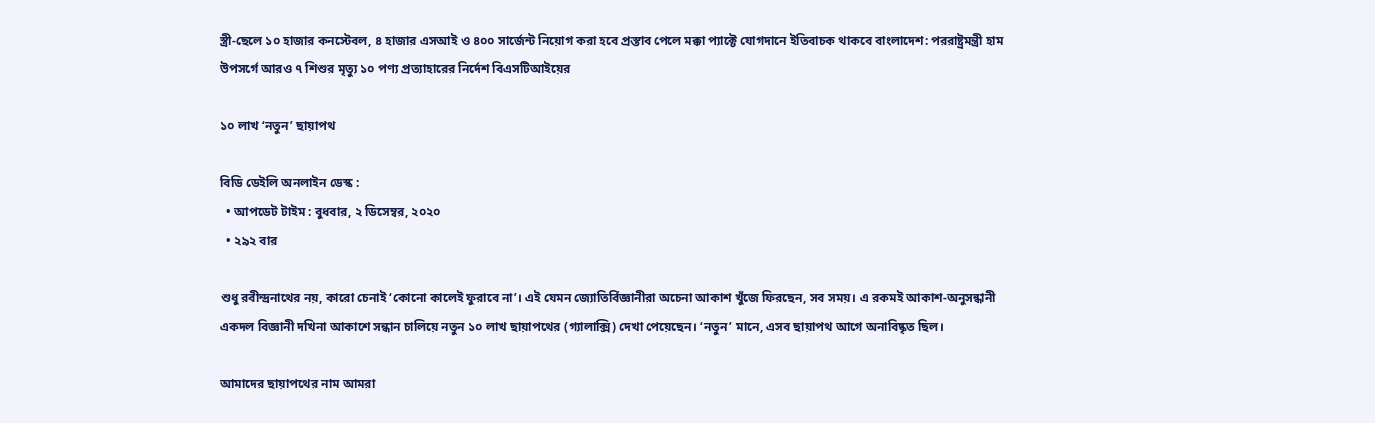স্ত্রী-ছেলে ১০ হাজার কনস্টেবল, ৪ হাজার এসআই ও ৪০০ সার্জেন্ট নিয়োগ করা হবে প্রস্তাব পেলে মক্কা প্যাক্টে যোগদানে ইতিবাচক থাকবে বাংলাদেশ: পররাষ্ট্রমন্ত্রী হাম উপসর্গে আরও ৭ শিশুর মৃত্যু ১০ পণ্য প্রত্যাহারের নির্দেশ বিএসটিআইয়ের

১০ লাখ ‘নতুন’ ছায়াপথ

বিডি ডেইলি অনলাইন ডেস্ক :
  • আপডেট টাইম : বুধবার, ২ ডিসেম্বর, ২০২০
  • ২৯২ বার

শুধু রবীন্দ্রনাথের নয়, কারো চেনাই ‘কোনো কালেই ফুরাবে না’। এই যেমন জ্যোতির্বিজ্ঞানীরা অচেনা আকাশ খুঁজে ফিরছেন, সব সময়। এ রকমই আকাশ-অনুসন্ধানী একদল বিজ্ঞানী দখিনা আকাশে সন্ধান চালিয়ে নতুন ১০ লাখ ছায়াপথের (গ্যালাক্সি) দেখা পেয়েছেন। ‘নতুন’ মানে, এসব ছায়াপথ আগে অনাবিষ্কৃত ছিল।

আমাদের ছায়াপথের নাম আমরা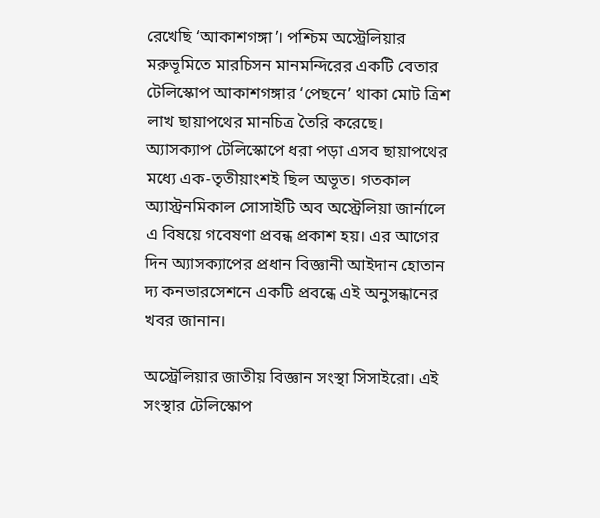রেখেছি ‘আকাশগঙ্গা’। পশ্চিম অস্ট্রেলিয়ার মরুভূমিতে মারচিসন মানমন্দিরের একটি বেতার টেলিস্কোপ আকাশগঙ্গার ‘পেছনে’ থাকা মোট ত্রিশ লাখ ছায়াপথের মানচিত্র তৈরি করেছে। অ্যাসক্যাপ টেলিস্কোপে ধরা পড়া এসব ছায়াপথের মধ্যে এক-তৃতীয়াংশই ছিল অভূত। গতকাল অ্যাস্ট্রনমিকাল সোসাইটি অব অস্ট্রেলিয়া জার্নালে এ বিষয়ে গবেষণা প্রবন্ধ প্রকাশ হয়। এর আগের দিন অ্যাসক্যাপের প্রধান বিজ্ঞানী আইদান হোতান দ্য কনভারসেশনে একটি প্রবন্ধে এই অনুসন্ধানের খবর জানান।

অস্ট্রেলিয়ার জাতীয় বিজ্ঞান সংস্থা সিসাইরো। এই সংস্থার টেলিস্কোপ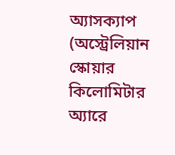অ্যাসক্যাপ (অস্ট্রেলিয়ান স্কোয়ার কিলোমিটার অ্যারে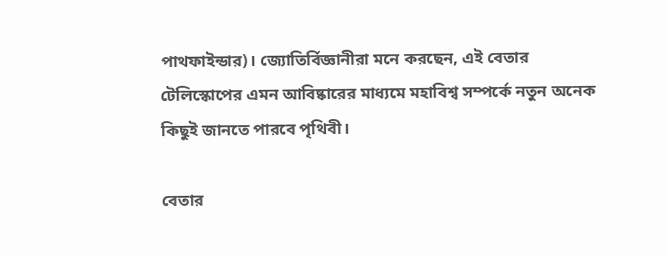পাথফাইন্ডার)। জ্যোতির্বিজ্ঞানীরা মনে করছেন, এই বেতার টেলিস্কোপের এমন আবিষ্কারের মাধ্যমে মহাবিশ্ব সম্পর্কে নতুন অনেক কিছুই জানতে পারবে পৃথিবী।

বেতার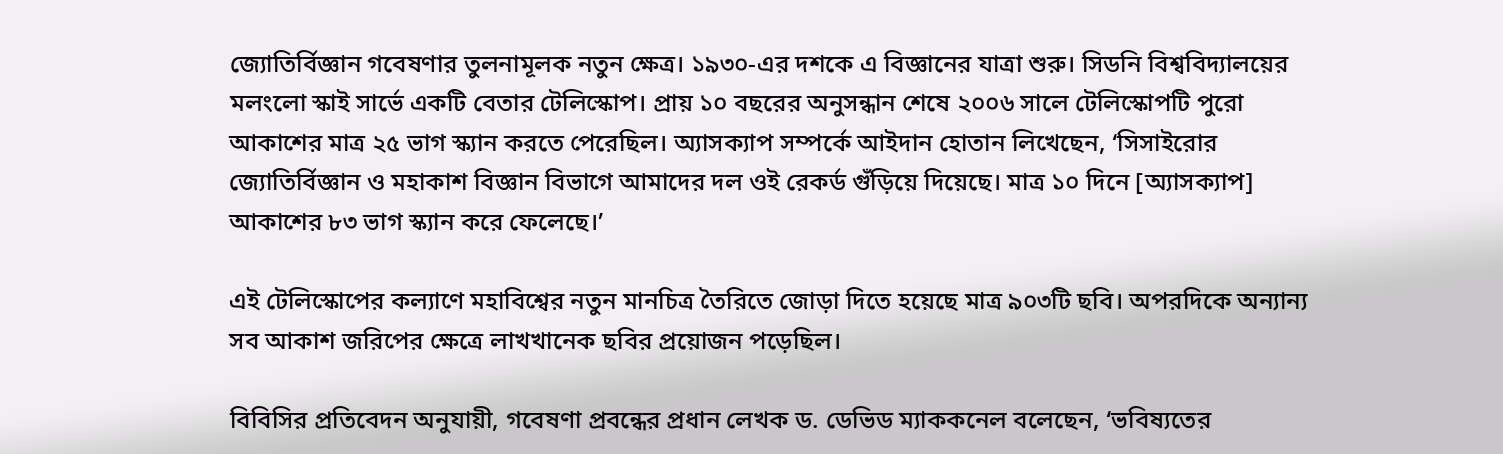জ্যোতির্বিজ্ঞান গবেষণার তুলনামূলক নতুন ক্ষেত্র। ১৯৩০-এর দশকে এ বিজ্ঞানের যাত্রা শুরু। সিডনি বিশ্ববিদ্যালয়ের মলংলো স্কাই সার্ভে একটি বেতার টেলিস্কোপ। প্রায় ১০ বছরের অনুসন্ধান শেষে ২০০৬ সালে টেলিস্কোপটি পুরো আকাশের মাত্র ২৫ ভাগ স্ক্যান করতে পেরেছিল। অ্যাসক্যাপ সম্পর্কে আইদান হোতান লিখেছেন, ‘সিসাইরোর জ্যোতির্বিজ্ঞান ও মহাকাশ বিজ্ঞান বিভাগে আমাদের দল ওই রেকর্ড গুঁড়িয়ে দিয়েছে। মাত্র ১০ দিনে [অ্যাসক্যাপ] আকাশের ৮৩ ভাগ স্ক্যান করে ফেলেছে।’

এই টেলিস্কোপের কল্যাণে মহাবিশ্বের নতুন মানচিত্র তৈরিতে জোড়া দিতে হয়েছে মাত্র ৯০৩টি ছবি। অপরদিকে অন্যান্য সব আকাশ জরিপের ক্ষেত্রে লাখখানেক ছবির প্রয়োজন পড়েছিল।

বিবিসির প্রতিবেদন অনুযায়ী, গবেষণা প্রবন্ধের প্রধান লেখক ড. ডেভিড ম্যাককনেল বলেছেন, ‘ভবিষ্যতের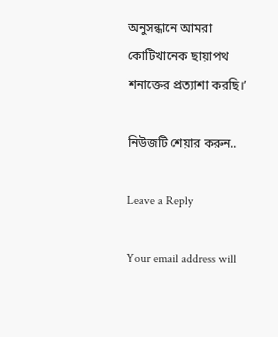অনুসন্ধানে আমরা কোটিখানেক ছায়াপথ শনাক্তের প্রত্যাশা করছি।’

নিউজটি শেয়ার করুন..

Leave a Reply

Your email address will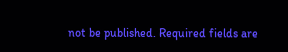not be published. Required fields are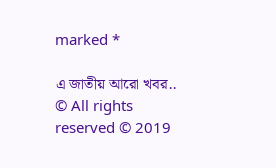marked *

এ জাতীয় আরো খবর..
© All rights reserved © 2019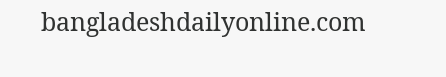bangladeshdailyonline.com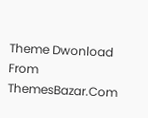Theme Dwonload From ThemesBazar.Com